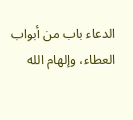الدعاء باب من أبواب العطاء، وإلهام الله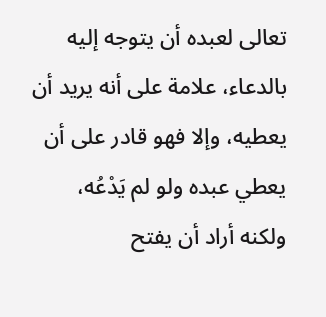تعالى لعبده أن يتوجه إليه بالدعاء، علامة على أنه يريد أن يعطيه، وإلا فهو قادر على أن يعطي عبده ولو لم يَدْعُه، ولكنه أراد أن يفتح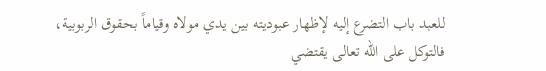للعبد باب التضرع إليه لإظهار عبوديته بين يدي مولاه وقياماً بحقوق الربوبية،
فالتوكل على الله تعالى يقتضي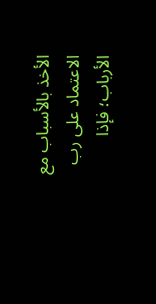الأخذ بالأسباب مع الاعتماد على رب الأرباب؛ فإذا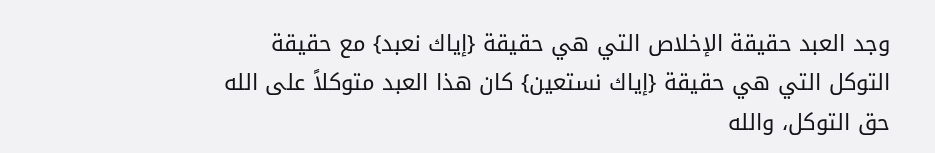وجد العبد حقيقة الإخلاص التي هي حقيقة {إياك نعبد} مع حقيقة التوكل التي هي حقيقة {إياك نستعين} كان هذا العبد متوكلاً على الله حق التوكل، والله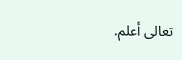تعالى أعلم.